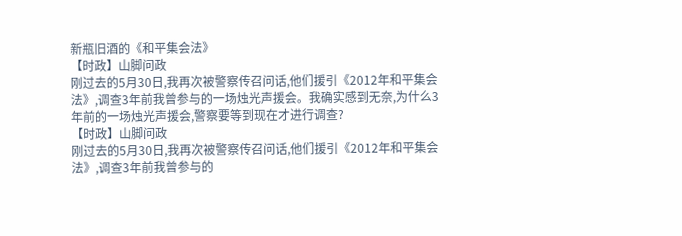新瓶旧酒的《和平集会法》
【时政】山脚问政
刚过去的5月30日,我再次被警察传召问话,他们援引《2012年和平集会法》,调查3年前我曾参与的一场烛光声援会。我确实感到无奈,为什么3年前的一场烛光声援会,警察要等到现在才进行调查?
【时政】山脚问政
刚过去的5月30日,我再次被警察传召问话,他们援引《2012年和平集会法》,调查3年前我曾参与的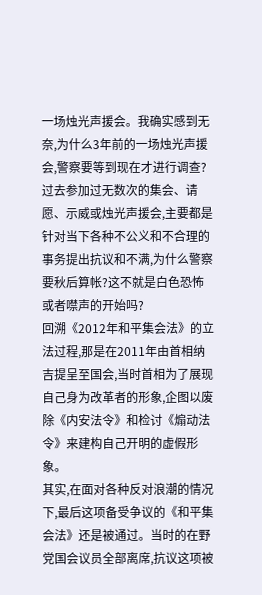一场烛光声援会。我确实感到无奈,为什么3年前的一场烛光声援会,警察要等到现在才进行调查?
过去参加过无数次的集会、请愿、示威或烛光声援会,主要都是针对当下各种不公义和不合理的事务提出抗议和不满,为什么警察要秋后算帐?这不就是白色恐怖或者噤声的开始吗?
回溯《2012年和平集会法》的立法过程,那是在2011年由首相纳吉提呈至国会,当时首相为了展现自己身为改革者的形象,企图以废除《内安法令》和检讨《煽动法令》来建构自己开明的虚假形象。
其实,在面对各种反对浪潮的情况下,最后这项备受争议的《和平集会法》还是被通过。当时的在野党国会议员全部离席,抗议这项被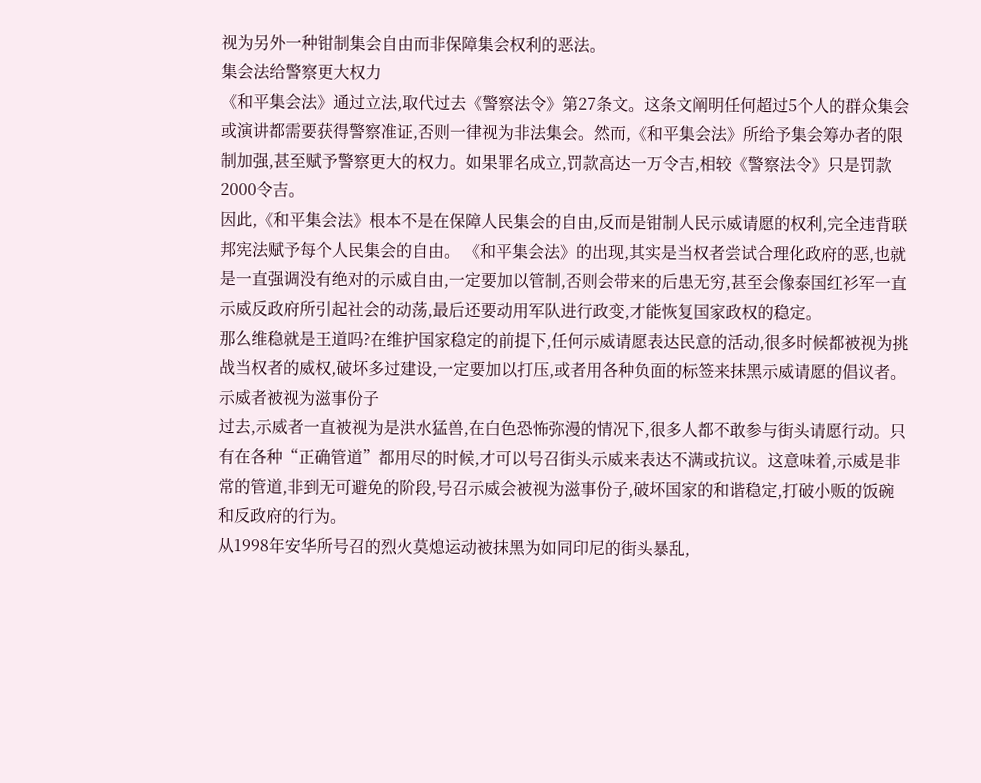视为另外一种钳制集会自由而非保障集会权利的恶法。
集会法给警察更大权力
《和平集会法》通过立法,取代过去《警察法令》第27条文。这条文阐明任何超过5个人的群众集会或演讲都需要获得警察准证,否则一律视为非法集会。然而,《和平集会法》所给予集会筹办者的限制加强,甚至赋予警察更大的权力。如果罪名成立,罚款高达一万令吉,相较《警察法令》只是罚款2000令吉。
因此,《和平集会法》根本不是在保障人民集会的自由,反而是钳制人民示威请愿的权利,完全违背联邦宪法赋予每个人民集会的自由。 《和平集会法》的出现,其实是当权者尝试合理化政府的恶,也就是一直强调没有绝对的示威自由,一定要加以管制,否则会带来的后患无穷,甚至会像泰国红衫军一直示威反政府所引起社会的动荡,最后还要动用军队进行政变,才能恢复国家政权的稳定。
那么维稳就是王道吗?在维护国家稳定的前提下,任何示威请愿表达民意的活动,很多时候都被视为挑战当权者的威权,破坏多过建设,一定要加以打压,或者用各种负面的标签来抹黑示威请愿的倡议者。
示威者被视为滋事份子
过去,示威者一直被视为是洪水猛兽,在白色恐怖弥漫的情况下,很多人都不敢参与街头请愿行动。只有在各种“正确管道”都用尽的时候,才可以号召街头示威来表达不满或抗议。这意味着,示威是非常的管道,非到无可避免的阶段,号召示威会被视为滋事份子,破坏国家的和谐稳定,打破小贩的饭碗和反政府的行为。
从1998年安华所号召的烈火莫熄运动被抹黑为如同印尼的街头暴乱,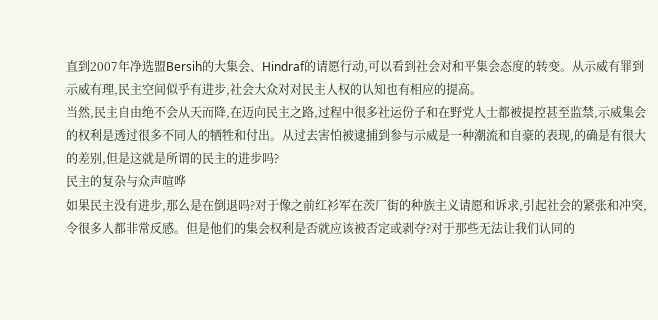直到2007年净选盟Bersih的大集会、Hindraf的请愿行动,可以看到社会对和平集会态度的转变。从示威有罪到示威有理,民主空间似乎有进步,社会大众对对民主人权的认知也有相应的提高。
当然,民主自由绝不会从天而降,在迈向民主之路,过程中很多社运份子和在野党人士都被提控甚至监禁,示威集会的权利是透过很多不同人的牺牲和付出。从过去害怕被逮捕到参与示威是一种潮流和自豪的表现,的确是有很大的差别,但是这就是所谓的民主的进步吗?
民主的复杂与众声喧哗
如果民主没有进步,那么是在倒退吗?对于像之前红衫军在茨厂街的种族主义请愿和诉求,引起社会的紧张和冲突,令很多人都非常反感。但是他们的集会权利是否就应该被否定或剥夺?对于那些无法让我们认同的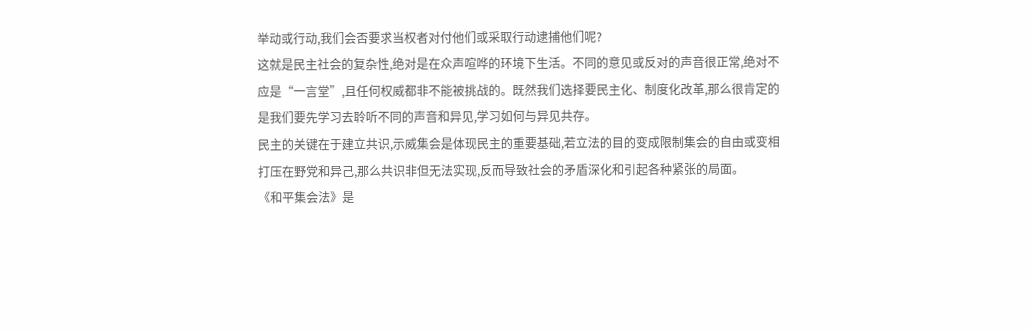举动或行动,我们会否要求当权者对付他们或采取行动逮捕他们呢?
这就是民主社会的复杂性,绝对是在众声喧哗的环境下生活。不同的意见或反对的声音很正常,绝对不应是“一言堂”,且任何权威都非不能被挑战的。既然我们选择要民主化、制度化改革,那么很肯定的是我们要先学习去聆听不同的声音和异见,学习如何与异见共存。
民主的关键在于建立共识,示威集会是体现民主的重要基础,若立法的目的变成限制集会的自由或变相打压在野党和异己,那么共识非但无法实现,反而导致社会的矛盾深化和引起各种紧张的局面。
《和平集会法》是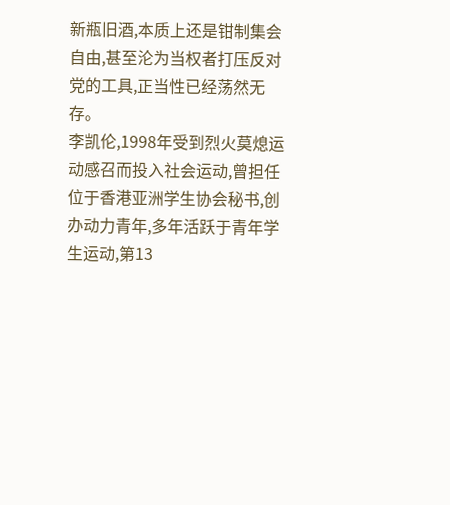新瓶旧酒,本质上还是钳制集会自由,甚至沦为当权者打压反对党的工具,正当性已经荡然无存。
李凯伦,1998年受到烈火莫熄运动感召而投入社会运动,曾担任位于香港亚洲学生协会秘书,创办动力青年,多年活跃于青年学生运动,第13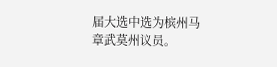届大选中选为槟州马章武莫州议员。